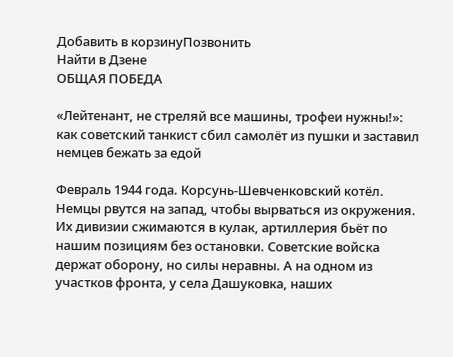Добавить в корзинуПозвонить
Найти в Дзене
ОБЩАЯ ПОБЕДА

«Лейтенант, не стреляй все машины, трофеи нужны!»: как советский танкист сбил самолёт из пушки и заставил немцев бежать за едой

Февраль 1944 года. Корсунь-Шевченковский котёл. Немцы рвутся на запад, чтобы вырваться из окружения. Их дивизии сжимаются в кулак, артиллерия бьёт по нашим позициям без остановки. Советские войска держат оборону, но силы неравны. А на одном из участков фронта, у села Дашуковка, наших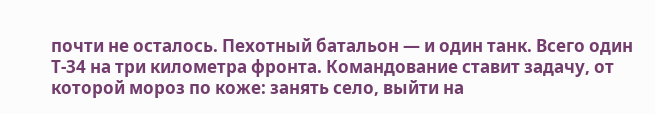почти не осталось. Пехотный батальон — и один танк. Всего один Т-34 на три километра фронта. Командование ставит задачу, от которой мороз по коже: занять село, выйти на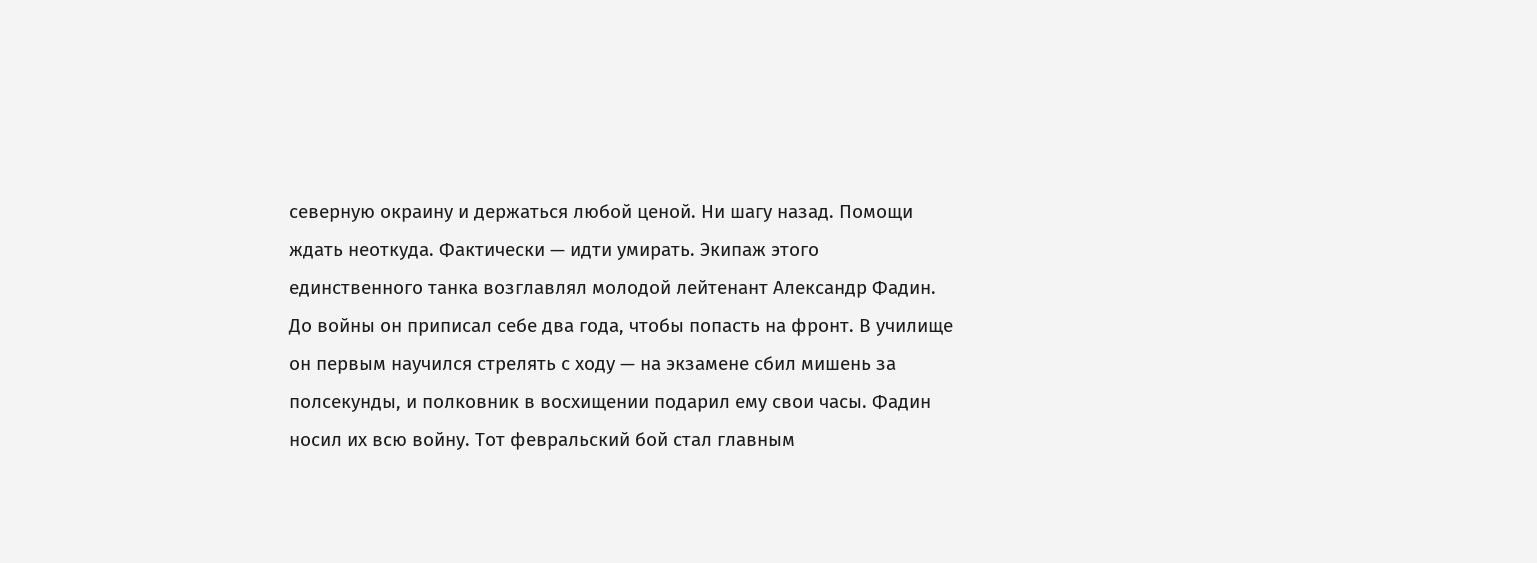северную окраину и держаться любой ценой. Ни шагу назад. Помощи ждать неоткуда. Фактически — идти умирать. Экипаж этого единственного танка возглавлял молодой лейтенант Александр Фадин. До войны он приписал себе два года, чтобы попасть на фронт. В училище он первым научился стрелять с ходу — на экзамене сбил мишень за полсекунды, и полковник в восхищении подарил ему свои часы. Фадин носил их всю войну. Тот февральский бой стал главным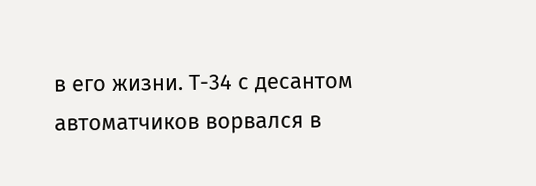в его жизни. Т-34 с десантом автоматчиков ворвался в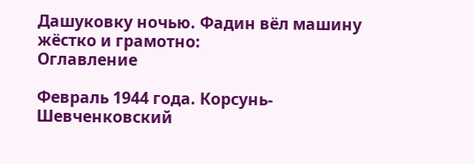Дашуковку ночью. Фадин вёл машину жёстко и грамотно:
Оглавление

Февраль 1944 года. Корсунь-Шевченковский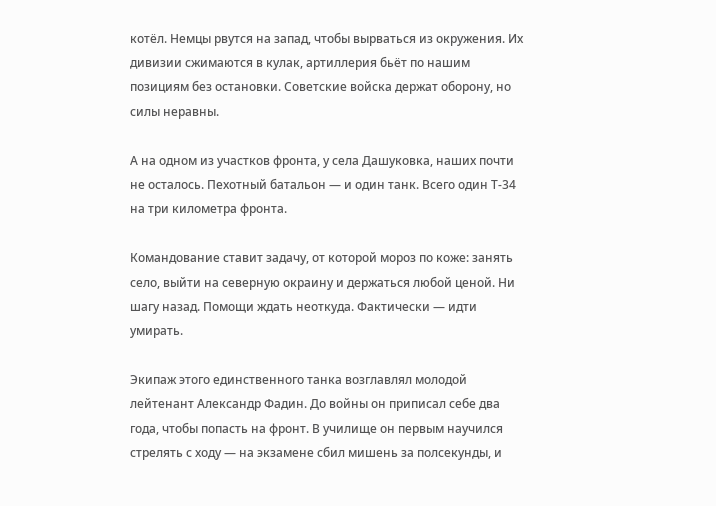котёл. Немцы рвутся на запад, чтобы вырваться из окружения. Их дивизии сжимаются в кулак, артиллерия бьёт по нашим позициям без остановки. Советские войска держат оборону, но силы неравны.

А на одном из участков фронта, у села Дашуковка, наших почти не осталось. Пехотный батальон — и один танк. Всего один Т-34 на три километра фронта.

Командование ставит задачу, от которой мороз по коже: занять село, выйти на северную окраину и держаться любой ценой. Ни шагу назад. Помощи ждать неоткуда. Фактически — идти умирать.

Экипаж этого единственного танка возглавлял молодой лейтенант Александр Фадин. До войны он приписал себе два года, чтобы попасть на фронт. В училище он первым научился стрелять с ходу — на экзамене сбил мишень за полсекунды, и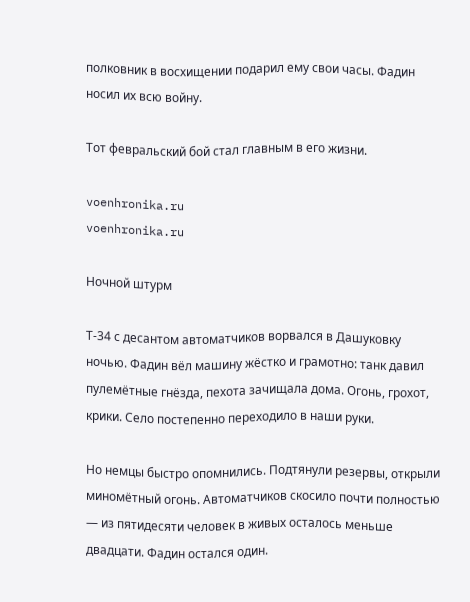полковник в восхищении подарил ему свои часы. Фадин носил их всю войну.

Тот февральский бой стал главным в его жизни.

voenhronika.ru
voenhronika.ru

Ночной штурм

Т-34 с десантом автоматчиков ворвался в Дашуковку ночью. Фадин вёл машину жёстко и грамотно: танк давил пулемётные гнёзда, пехота зачищала дома. Огонь, грохот, крики. Село постепенно переходило в наши руки.

Но немцы быстро опомнились. Подтянули резервы, открыли миномётный огонь. Автоматчиков скосило почти полностью — из пятидесяти человек в живых осталось меньше двадцати. Фадин остался один.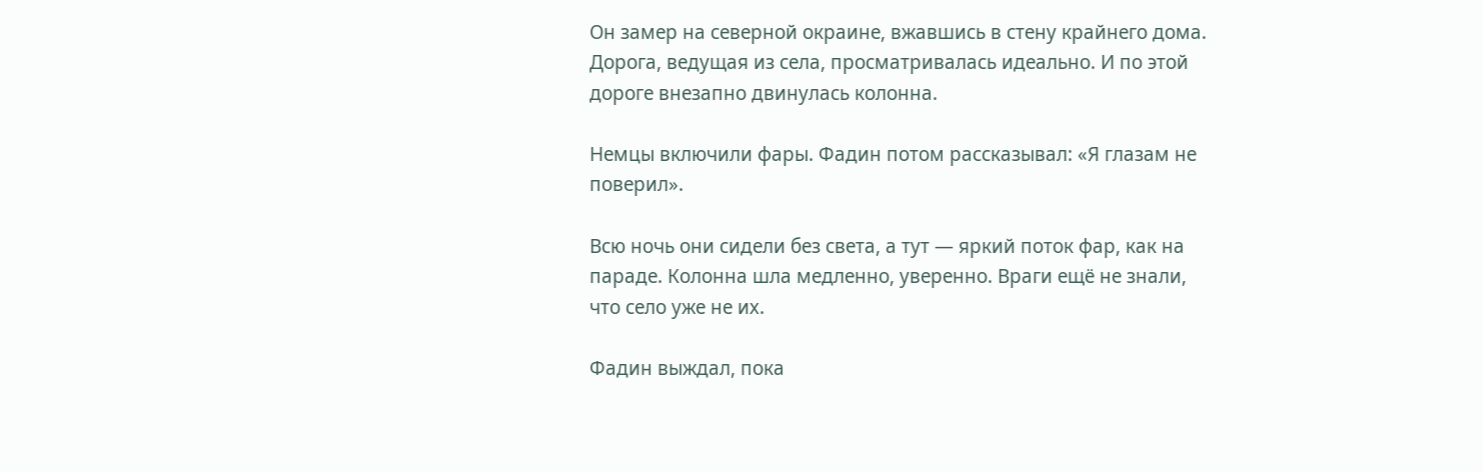Он замер на северной окраине, вжавшись в стену крайнего дома. Дорога, ведущая из села, просматривалась идеально. И по этой дороге внезапно двинулась колонна.

Немцы включили фары. Фадин потом рассказывал: «Я глазам не поверил».

Всю ночь они сидели без света, а тут — яркий поток фар, как на параде. Колонна шла медленно, уверенно. Враги ещё не знали, что село уже не их.

Фадин выждал, пока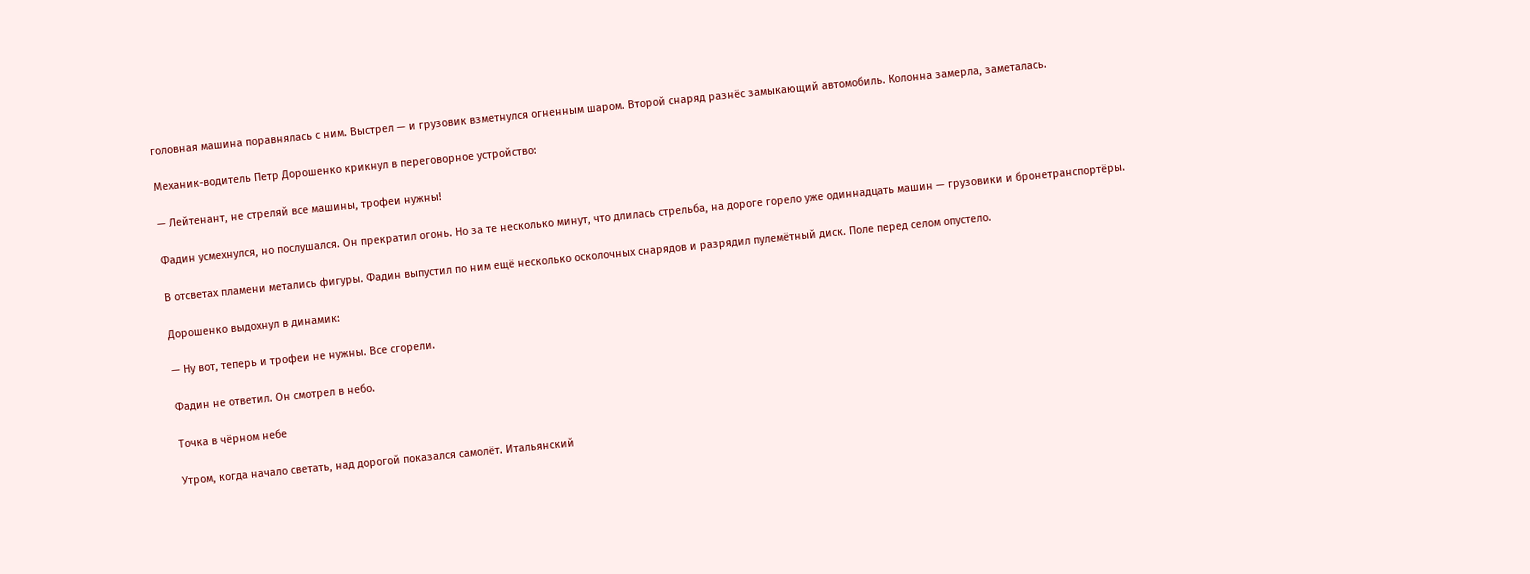головная машина поравнялась с ним. Выстрел — и грузовик взметнулся огненным шаром. Второй снаряд разнёс замыкающий автомобиль. Колонна замерла, заметалась.

Механик-водитель Петр Дорошенко крикнул в переговорное устройство:

— Лейтенант, не стреляй все машины, трофеи нужны!

Фадин усмехнулся, но послушался. Он прекратил огонь. Но за те несколько минут, что длилась стрельба, на дороге горело уже одиннадцать машин — грузовики и бронетранспортёры.

В отсветах пламени метались фигуры. Фадин выпустил по ним ещё несколько осколочных снарядов и разрядил пулемётный диск. Поле перед селом опустело.

Дорошенко выдохнул в динамик:

— Ну вот, теперь и трофеи не нужны. Все сгорели.

Фадин не ответил. Он смотрел в небо.

Точка в чёрном небе

Утром, когда начало светать, над дорогой показался самолёт. Итальянский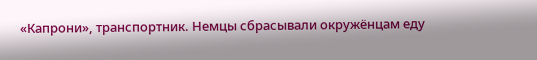«Капрони», транспортник. Немцы сбрасывали окружёнцам еду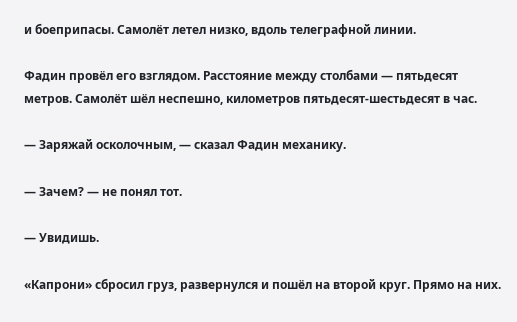и боеприпасы. Самолёт летел низко, вдоль телеграфной линии.

Фадин провёл его взглядом. Расстояние между столбами — пятьдесят метров. Самолёт шёл неспешно, километров пятьдесят-шестьдесят в час.

— Заряжай осколочным, — сказал Фадин механику.

— Зачем? — не понял тот.

— Увидишь.

«Капрони» сбросил груз, развернулся и пошёл на второй круг. Прямо на них.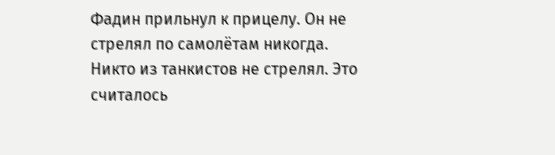Фадин прильнул к прицелу. Он не стрелял по самолётам никогда. Никто из танкистов не стрелял. Это считалось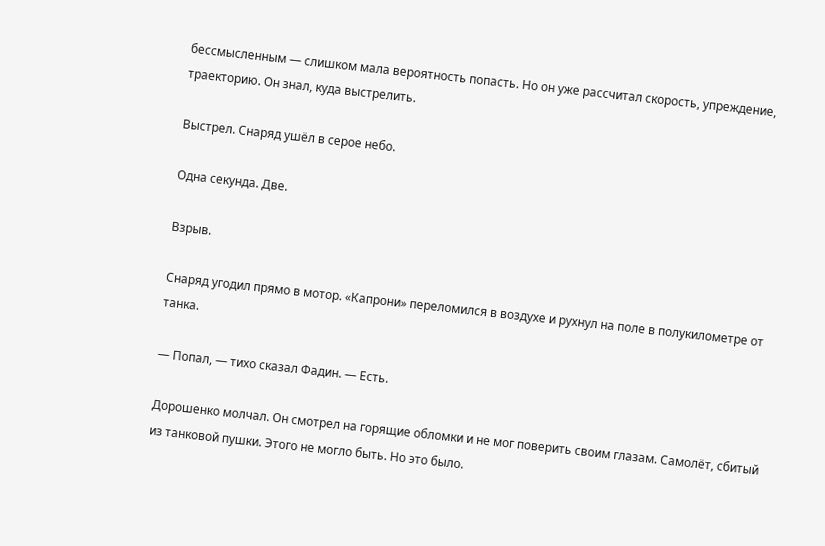бессмысленным — слишком мала вероятность попасть. Но он уже рассчитал скорость, упреждение, траекторию. Он знал, куда выстрелить.

Выстрел. Снаряд ушёл в серое небо.

Одна секунда. Две.

Взрыв.

Снаряд угодил прямо в мотор. «Капрони» переломился в воздухе и рухнул на поле в полукилометре от танка.

— Попал, — тихо сказал Фадин. — Есть.

Дорошенко молчал. Он смотрел на горящие обломки и не мог поверить своим глазам. Самолёт, сбитый из танковой пушки. Этого не могло быть. Но это было.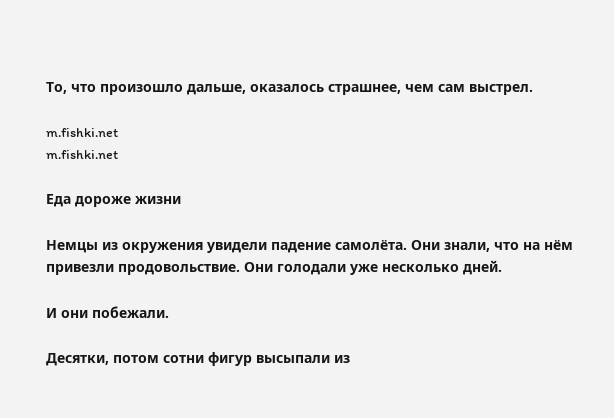То, что произошло дальше, оказалось страшнее, чем сам выстрел.

m.fishki.net
m.fishki.net

Еда дороже жизни

Немцы из окружения увидели падение самолёта. Они знали, что на нём привезли продовольствие. Они голодали уже несколько дней.

И они побежали.

Десятки, потом сотни фигур высыпали из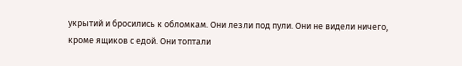укрытий и бросились к обломкам. Они лезли под пули. Они не видели ничего, кроме ящиков с едой. Они топтали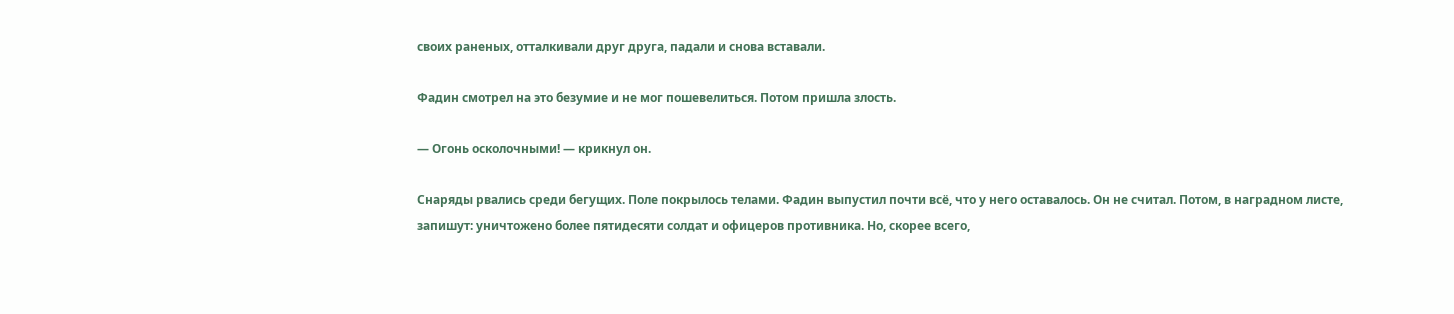своих раненых, отталкивали друг друга, падали и снова вставали.

Фадин смотрел на это безумие и не мог пошевелиться. Потом пришла злость.

— Огонь осколочными! — крикнул он.

Снаряды рвались среди бегущих. Поле покрылось телами. Фадин выпустил почти всё, что у него оставалось. Он не считал. Потом, в наградном листе, запишут: уничтожено более пятидесяти солдат и офицеров противника. Но, скорее всего,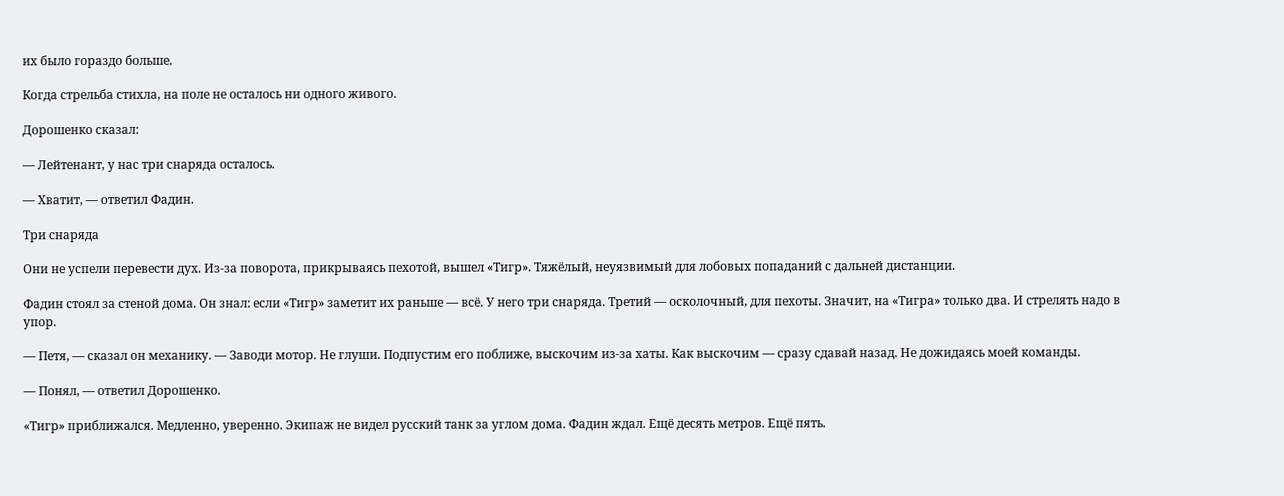их было гораздо больше.

Когда стрельба стихла, на поле не осталось ни одного живого.

Дорошенко сказал:

— Лейтенант, у нас три снаряда осталось.

— Хватит, — ответил Фадин.

Три снаряда

Они не успели перевести дух. Из-за поворота, прикрываясь пехотой, вышел «Тигр». Тяжёлый, неуязвимый для лобовых попаданий с дальней дистанции.

Фадин стоял за стеной дома. Он знал: если «Тигр» заметит их раньше — всё. У него три снаряда. Третий — осколочный, для пехоты. Значит, на «Тигра» только два. И стрелять надо в упор.

— Петя, — сказал он механику. — Заводи мотор. Не глуши. Подпустим его поближе, выскочим из-за хаты. Как выскочим — сразу сдавай назад. Не дожидаясь моей команды.

— Понял, — ответил Дорошенко.

«Тигр» приближался. Медленно, уверенно. Экипаж не видел русский танк за углом дома. Фадин ждал. Ещё десять метров. Ещё пять.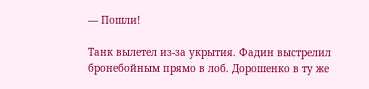— Пошли!

Танк вылетел из-за укрытия. Фадин выстрелил бронебойным прямо в лоб. Дорошенко в ту же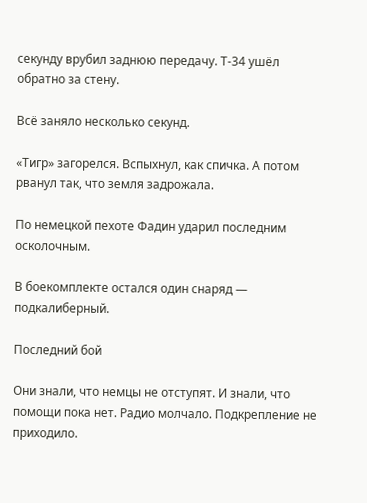секунду врубил заднюю передачу. Т-34 ушёл обратно за стену.

Всё заняло несколько секунд.

«Тигр» загорелся. Вспыхнул, как спичка. А потом рванул так, что земля задрожала.

По немецкой пехоте Фадин ударил последним осколочным.

В боекомплекте остался один снаряд — подкалиберный.

Последний бой

Они знали, что немцы не отступят. И знали, что помощи пока нет. Радио молчало. Подкрепление не приходило.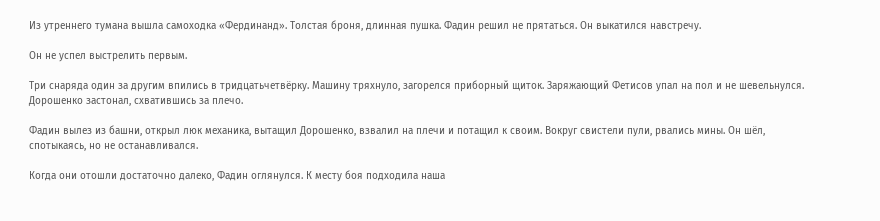Из утреннего тумана вышла самоходка «Фердинанд». Толстая броня, длинная пушка. Фадин решил не прятаться. Он выкатился навстречу.

Он не успел выстрелить первым.

Три снаряда один за другим впились в тридцатьчетвёрку. Машину тряхнуло, загорелся приборный щиток. Заряжающий Фетисов упал на пол и не шевельнулся. Дорошенко застонал, схватившись за плечо.

Фадин вылез из башни, открыл люк механика, вытащил Дорошенко, взвалил на плечи и потащил к своим. Вокруг свистели пули, рвались мины. Он шёл, спотыкаясь, но не останавливался.

Когда они отошли достаточно далеко, Фадин оглянулся. К месту боя подходила наша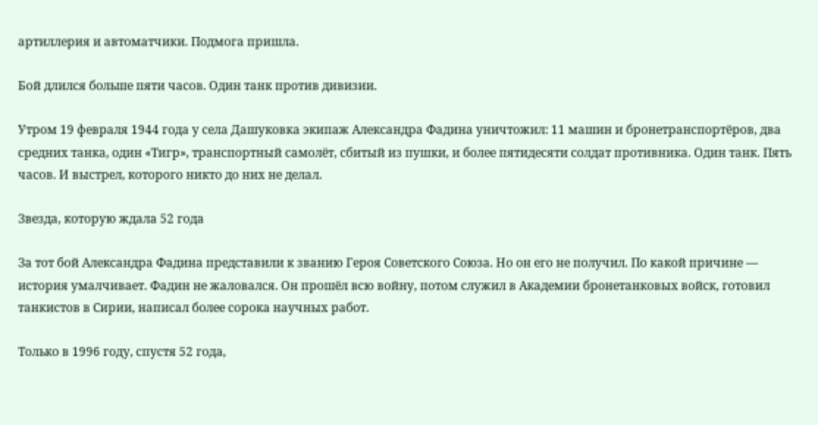артиллерия и автоматчики. Подмога пришла.

Бой длился больше пяти часов. Один танк против дивизии.

Утром 19 февраля 1944 года у села Дашуковка экипаж Александра Фадина уничтожил: 11 машин и бронетранспортёров, два средних танка, один «Тигр», транспортный самолёт, сбитый из пушки, и более пятидесяти солдат противника. Один танк. Пять часов. И выстрел, которого никто до них не делал.

Звезда, которую ждала 52 года

За тот бой Александра Фадина представили к званию Героя Советского Союза. Но он его не получил. По какой причине — история умалчивает. Фадин не жаловался. Он прошёл всю войну, потом служил в Академии бронетанковых войск, готовил танкистов в Сирии, написал более сорока научных работ.

Только в 1996 году, спустя 52 года,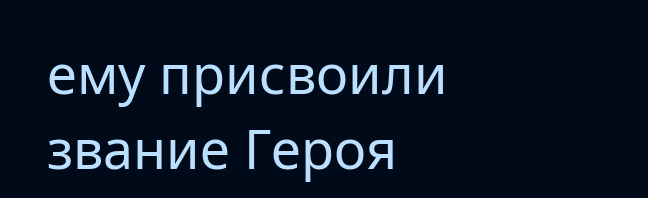ему присвоили звание Героя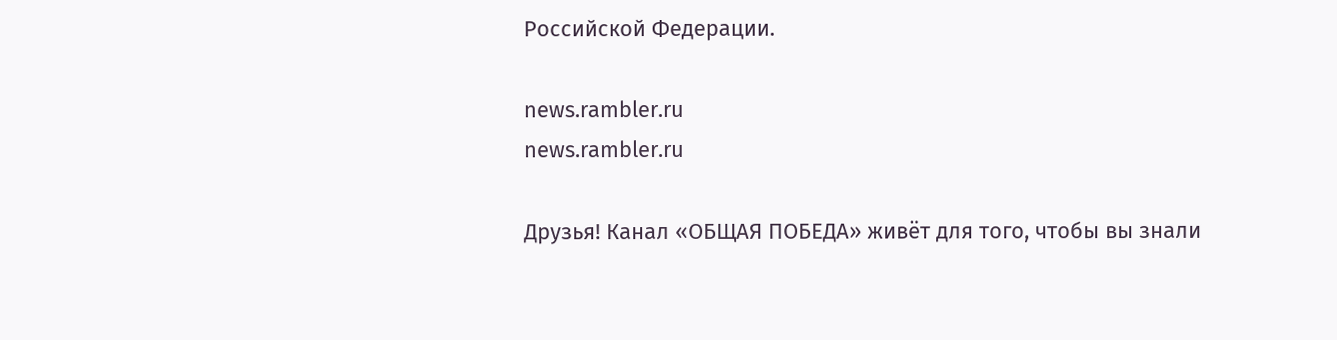Российской Федерации.

news.rambler.ru
news.rambler.ru

Друзья! Канал «ОБЩАЯ ПОБЕДА» живёт для того, чтобы вы знали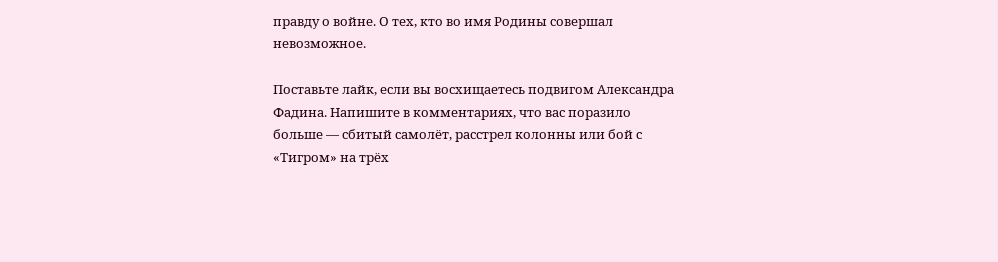правду о войне. О тех, кто во имя Родины совершал невозможное.

Поставьте лайк, если вы восхищаетесь подвигом Александра Фадина. Напишите в комментариях, что вас поразило больше — сбитый самолёт, расстрел колонны или бой с «Тигром» на трёх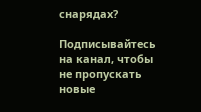снарядах?

Подписывайтесь на канал, чтобы не пропускать новые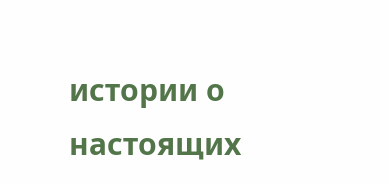истории о настоящих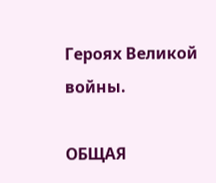Героях Великой войны.

ОБЩАЯ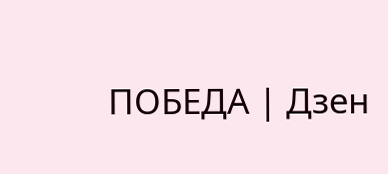ПОБЕДА | Дзен